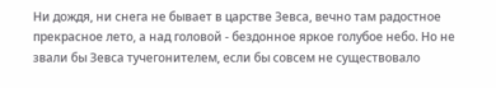Ни дождя, ни снега не бывает в царстве Зевса, вечно там радостное прекрасное лето, а над головой - бездонное яркое голубое небо. Но не звали бы Зевса тучегонителем, если бы совсем не существовало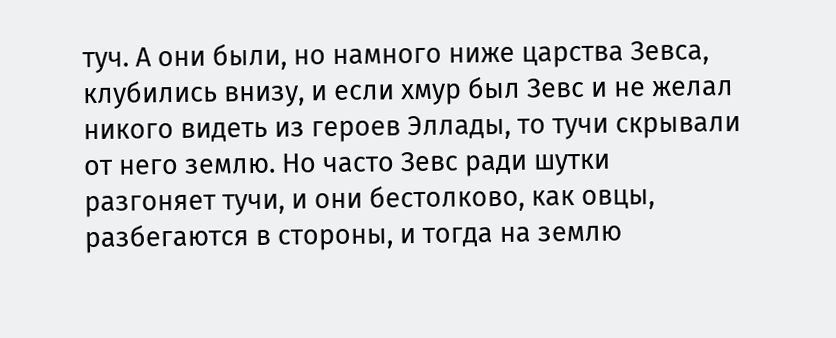туч. А они были, но намного ниже царства Зевса, клубились внизу, и если хмур был Зевс и не желал никого видеть из героев Эллады, то тучи скрывали от него землю. Но часто Зевс ради шутки разгоняет тучи, и они бестолково, как овцы, разбегаются в стороны, и тогда на землю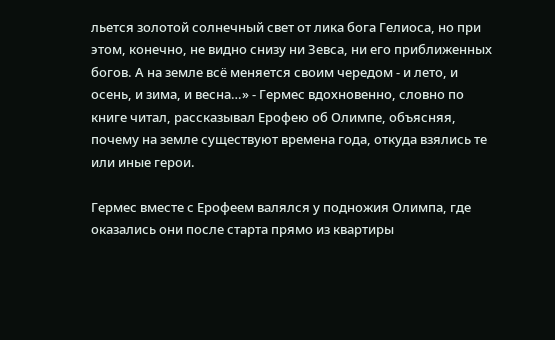льется золотой солнечный свет от лика бога Гелиоса, но при этом, конечно, не видно снизу ни Зевса, ни его приближенных богов. А на земле всё меняется своим чередом - и лето, и осень, и зима, и весна…» - Гермес вдохновенно, словно по книге читал, рассказывал Ерофею об Олимпе, объясняя, почему на земле существуют времена года, откуда взялись те или иные герои.

Гермес вместе с Ерофеем валялся у подножия Олимпа, где оказались они после старта прямо из квартиры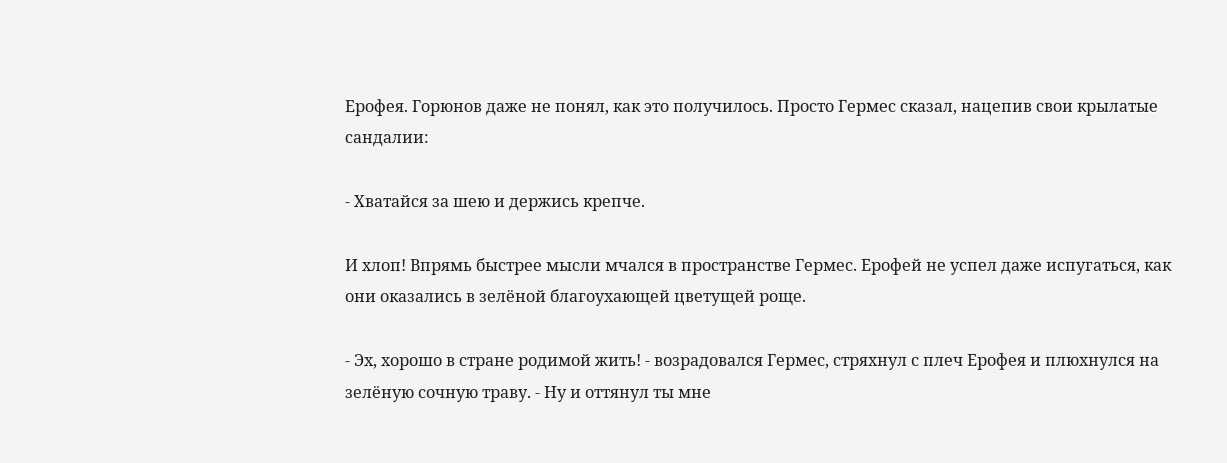Ерофея. Горюнов даже не понял, как это получилось. Просто Гермес сказал, нацепив свои крылатые сандалии:

- Хватайся за шею и держись крепче.

И хлоп! Впрямь быстрее мысли мчался в пространстве Гермес. Ерофей не успел даже испугаться, как они оказались в зелёной благоухающей цветущей роще.

- Эх, хорошо в стране родимой жить! - возрадовался Гермес, стряхнул с плеч Ерофея и плюхнулся на зелёную сочную траву. - Ну и оттянул ты мне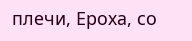плечи, Ероха, со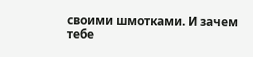своими шмотками. И зачем тебе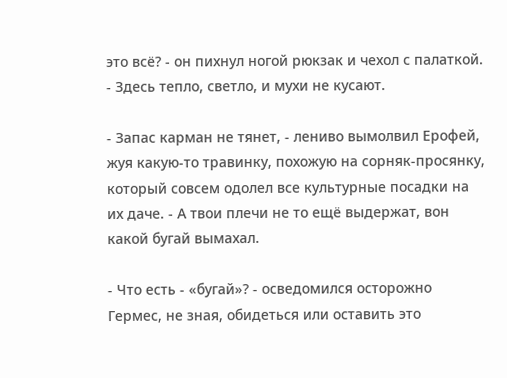это всё? - он пихнул ногой рюкзак и чехол с палаткой. - Здесь тепло, светло, и мухи не кусают.

- Запас карман не тянет, - лениво вымолвил Ерофей, жуя какую-то травинку, похожую на сорняк-просянку, который совсем одолел все культурные посадки на их даче. - А твои плечи не то ещё выдержат, вон какой бугай вымахал.

- Что есть - «бугай»? - осведомился осторожно Гермес, не зная, обидеться или оставить это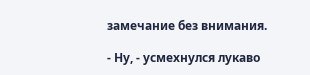замечание без внимания.

- Ну, - усмехнулся лукаво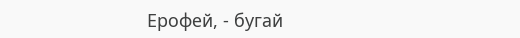Ерофей, - бугай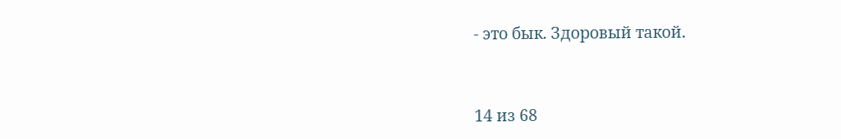- это бык. Здоровый такой.



14 из 68